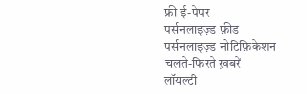फ्री ई-पेपर
पर्सनलाइज़्ड फ़ीड
पर्सनलाइज़्ड नोटिफ़िकेशन
चलते-फिरते ख़बरें
लॉयल्टी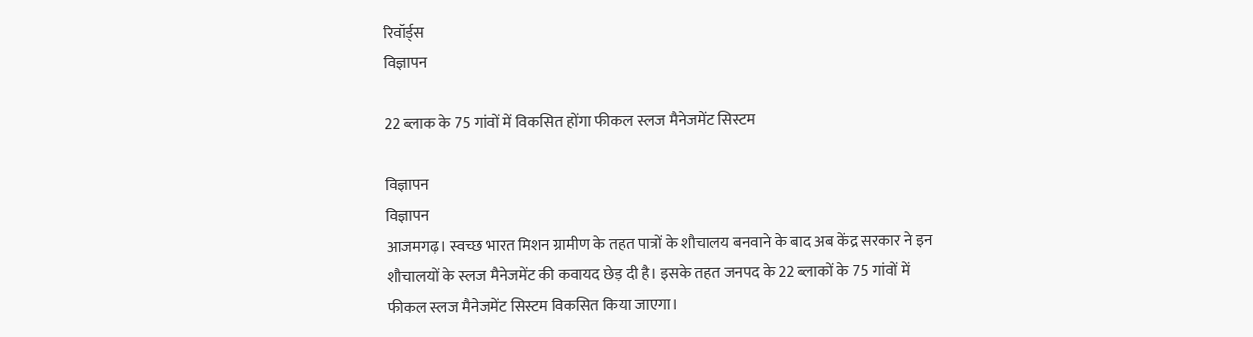रिवॉर्ड्स
विज्ञापन

22 ब्लाक के 75 गांवों में विकसित होंगा फीकल स्लज मैनेजमेंट सिस्टम

विज्ञापन
विज्ञापन
आजमगढ़। स्वच्छ भारत मिशन ग्रामीण के तहत पात्रों के शौचालय बनवाने के बाद अब केंद्र सरकार ने इन शौचालयों के स्लज मैनेजमेंट की कवायद छेड़ दी है। इसके तहत जनपद के 22 ब्लाकों के 75 गांवों में फीकल स्लज मैनेजमेंट सिस्टम विकसित किया जाएगा।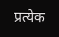प्रत्येक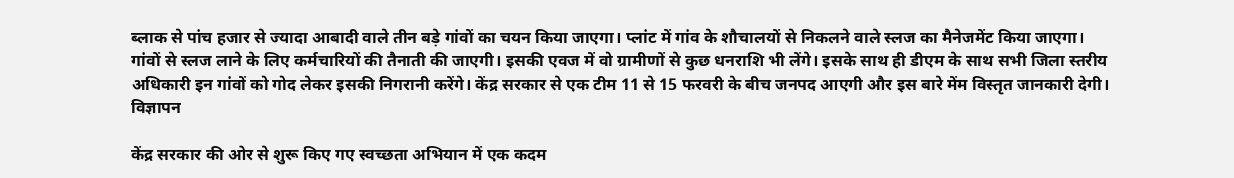ब्लाक से पांच हजार से ज्यादा आबादी वाले तीन बड़े गांवों का चयन किया जाएगा। प्लांट में गांव के शौचालयों से निकलने वाले स्लज का मैनेजमेंट किया जाएगा। गांवों से स्लज लाने के लिए कर्मचारियों की तैनाती की जाएगी। इसकी एवज में वो ग्रामीणों से कुछ धनराशि भी लेंगे। इसके साथ ही डीएम के साथ सभी जिला स्तरीय अधिकारी इन गांवों को गोद लेकर इसकी निगरानी करेंगे। केंद्र सरकार से एक टीम 11 से 15 फरवरी के बीच जनपद आएगी और इस बारे मेंम विस्तृत जानकारी देगी।
विज्ञापन

केंद्र सरकार की ओर से शुरू किए गए स्वच्छता अभियान में एक कदम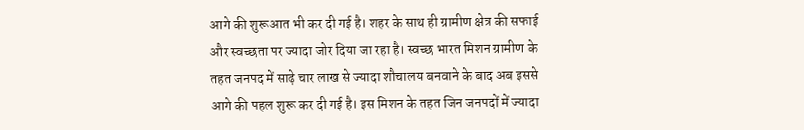आगे की शुरूआत भी कर दी गई है। शहर के साथ ही ग्रामीण क्षेत्र की सफाई और स्वच्छता पर ज्यादा जोर दिया जा रहा है। स्वच्छ भारत मिशन ग्रामीण के तहत जनपद में साढ़े चार लाख से ज्यादा शौचालय बनवाने के बाद अब इससे आगे की पहल शुरू कर दी गई है। इस मिशन के तहत जिन जनपदों में ज्यादा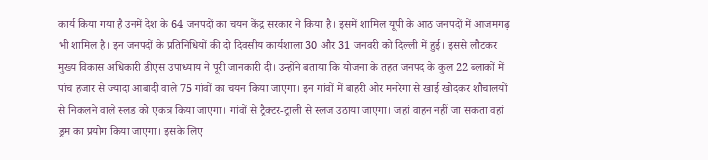कार्य किया गया है उनमें देश के 64 जनपदों का चयन केंद्र सरकार ने किया है। इसमें शामिल यूपी के आठ जनपदों में आजमगढ़ भी शामिल है। इन जनपदों के प्रतिनिधियों की दो दिवसीय कार्यशाला 30 और 31 जनवरी को दिल्ली में हुई। इससे लौटकर मुख्य विकास अधिकारी डीएस उपाध्याय ने पूरी जानकारी दी। उन्होंने बताया कि योजना के तहत जनपद के कुल 22 ब्लाकों में पांच हजार से ज्यादा आबादी वाले 75 गांवों का चयन किया जाएगा। इन गांवों में बाहरी ओर मनरेगा से खाई खोदकर शौचालयों से निकलने वाले स्लड को एकत्र किया जाएगा। गांवों से ट्रैक्टर-ट्राली से स्लज उठाया जाएगा। जहां वाहन नहीं जा सकता वहां ड्रम का प्रयोग किया जाएगा। इसके लिए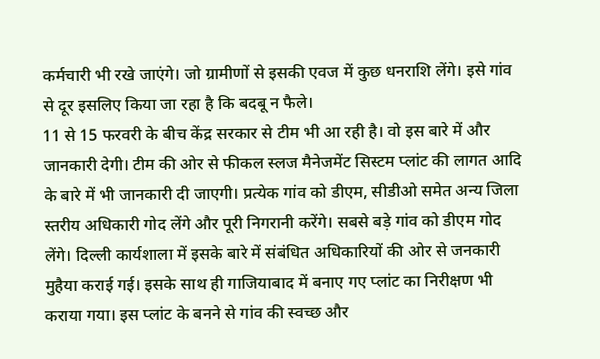कर्मचारी भी रखे जाएंगे। जो ग्रामीणों से इसकी एवज में कुछ धनराशि लेंगे। इसे गांव से दूर इसलिए किया जा रहा है कि बदबू न फैले।
11 से 15 फरवरी के बीच केंद्र सरकार से टीम भी आ रही है। वो इस बारे में और जानकारी देगी। टीम की ओर से फीकल स्लज मैनेजमेंट सिस्टम प्लांट की लागत आदि के बारे में भी जानकारी दी जाएगी। प्रत्येक गांव को डीएम, सीडीओ समेत अन्य जिला स्तरीय अधिकारी गोद लेंगे और पूरी निगरानी करेंगे। सबसे बड़े गांव को डीएम गोद लेंगे। दिल्ली कार्यशाला में इसके बारे में संबंधित अधिकारियों की ओर से जनकारी मुहैया कराई गई। इसके साथ ही गाजियाबाद में बनाए गए प्लांट का निरीक्षण भी कराया गया। इस प्लांट के बनने से गांव की स्वच्छ और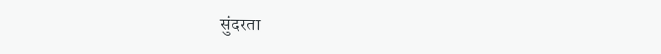सुंदरता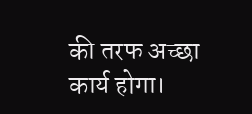की तरफ अच्छा कार्य होगा।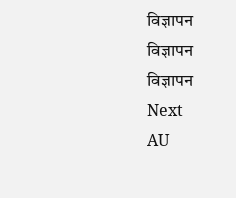विज्ञापन
विज्ञापन
विज्ञापन
Next
AU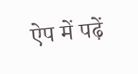ऐप में पढ़ें